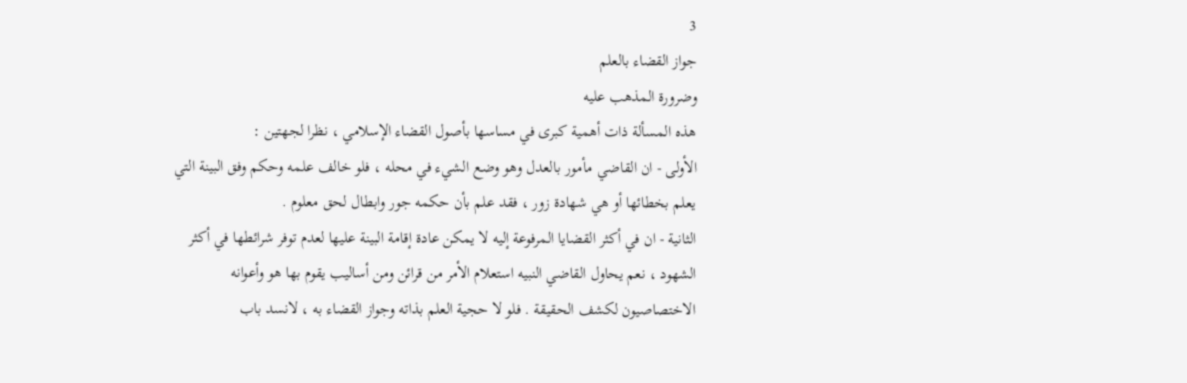3
جواز القضاء بالعلم
وضرورة المذهب عليه
هذه المسألة ذات أهمية كبرى في مساسها بأصول القضاء الإسلامي ، نظرا لجهتين :
الأولى - ان القاضي مأمور بالعدل وهو وضع الشيء في محله ، فلو خالف علمه وحكم وفق البينة التي يعلم بخطائها أو هي شهادة زور ، فقد علم بأن حكمه جور وابطال لحق معلوم .
الثانية - ان في أكثر القضايا المرفوعة إليه لا يمكن عادة إقامة البينة عليها لعدم توفر شرائطها في أكثر الشهود ، نعم يحاول القاضي النبيه استعلام الأمر من قرائن ومن أساليب يقوم بها هو وأعوانه الاختصاصيون لكشف الحقيقة . فلو لا حجية العلم بذاته وجواز القضاء به ، لانسد باب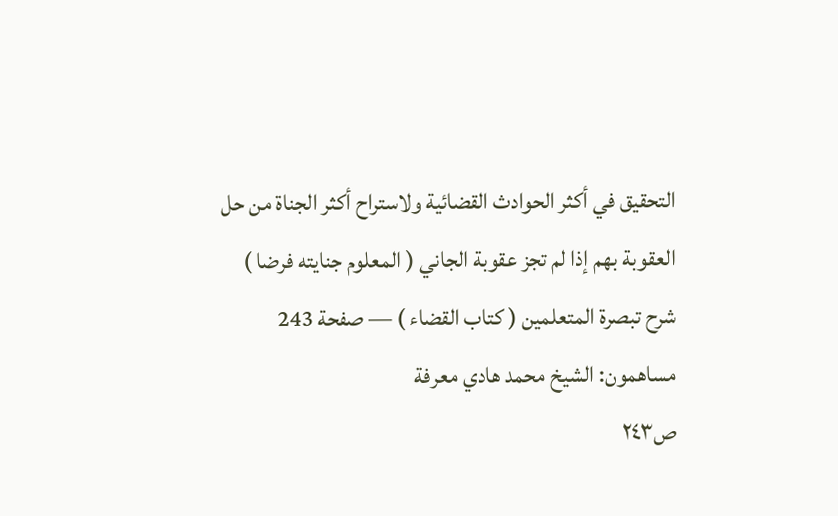التحقيق في أكثر الحوادث القضائية ولاستراح أكثر الجناة من حل العقوبة بهم إذا لم تجز عقوبة الجاني ( المعلوم جنايته فرضا )
شرح تبصرة المتعلمين ( كتاب القضاء ) — صفحة 243
مساهمون: الشيخ محمد هادي معرفة
ص٢٤٣